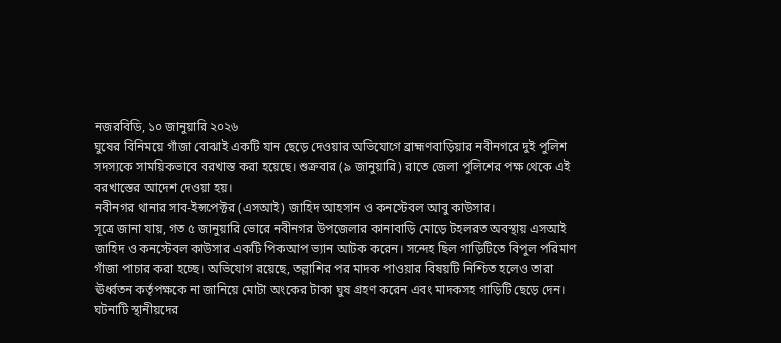নজরবিডি, ১০ জানুয়ারি ২০২৬
ঘুষের বিনিময়ে গাঁজা বোঝাই একটি যান ছেড়ে দেওয়ার অভিযোগে ব্রাহ্মণবাড়িয়ার নবীনগরে দুই পুলিশ সদস্যকে সাময়িকভাবে বরখাস্ত করা হয়েছে। শুক্রবার (৯ জানুয়ারি) রাতে জেলা পুলিশের পক্ষ থেকে এই বরখাস্তের আদেশ দেওয়া হয়।
নবীনগর থানার সাব-ইন্সপেক্টর (এসআই) জাহিদ আহসান ও কনস্টেবল আবু কাউসার।
সূত্রে জানা যায়, গত ৫ জানুয়ারি ভোরে নবীনগর উপজেলার কানাবাড়ি মোড়ে টহলরত অবস্থায় এসআই জাহিদ ও কনস্টেবল কাউসার একটি পিকআপ ভ্যান আটক করেন। সন্দেহ ছিল গাড়িটিতে বিপুল পরিমাণ গাঁজা পাচার করা হচ্ছে। অভিযোগ রয়েছে, তল্লাশির পর মাদক পাওয়ার বিষয়টি নিশ্চিত হলেও তারা ঊর্ধ্বতন কর্তৃপক্ষকে না জানিয়ে মোটা অংকের টাকা ঘুষ গ্রহণ করেন এবং মাদকসহ গাড়িটি ছেড়ে দেন।
ঘটনাটি স্থানীয়দের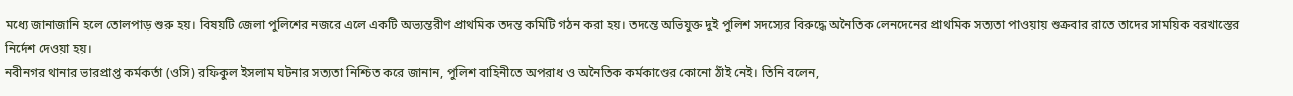মধ্যে জানাজানি হলে তোলপাড় শুরু হয়। বিষয়টি জেলা পুলিশের নজরে এলে একটি অভ্যন্তরীণ প্রাথমিক তদন্ত কমিটি গঠন করা হয়। তদন্তে অভিযুক্ত দুই পুলিশ সদস্যের বিরুদ্ধে অনৈতিক লেনদেনের প্রাথমিক সত্যতা পাওয়ায় শুক্রবার রাতে তাদের সাময়িক বরখাস্তের নির্দেশ দেওয়া হয়।
নবীনগর থানার ভারপ্রাপ্ত কর্মকর্তা (ওসি) রফিকুল ইসলাম ঘটনার সত্যতা নিশ্চিত করে জানান, পুলিশ বাহিনীতে অপরাধ ও অনৈতিক কর্মকাণ্ডের কোনো ঠাঁই নেই। তিনি বলেন,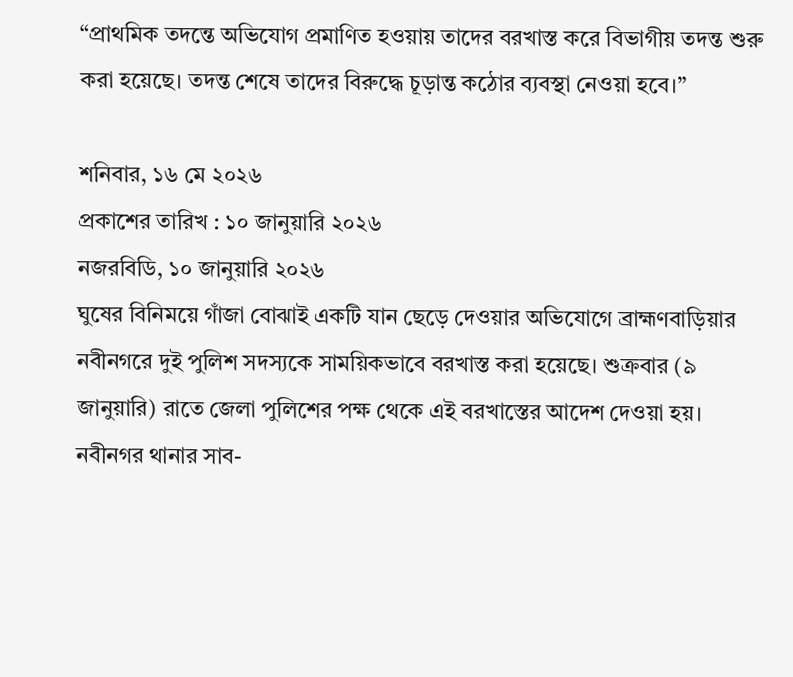“প্রাথমিক তদন্তে অভিযোগ প্রমাণিত হওয়ায় তাদের বরখাস্ত করে বিভাগীয় তদন্ত শুরু করা হয়েছে। তদন্ত শেষে তাদের বিরুদ্ধে চূড়ান্ত কঠোর ব্যবস্থা নেওয়া হবে।”

শনিবার, ১৬ মে ২০২৬
প্রকাশের তারিখ : ১০ জানুয়ারি ২০২৬
নজরবিডি, ১০ জানুয়ারি ২০২৬
ঘুষের বিনিময়ে গাঁজা বোঝাই একটি যান ছেড়ে দেওয়ার অভিযোগে ব্রাহ্মণবাড়িয়ার নবীনগরে দুই পুলিশ সদস্যকে সাময়িকভাবে বরখাস্ত করা হয়েছে। শুক্রবার (৯ জানুয়ারি) রাতে জেলা পুলিশের পক্ষ থেকে এই বরখাস্তের আদেশ দেওয়া হয়।
নবীনগর থানার সাব-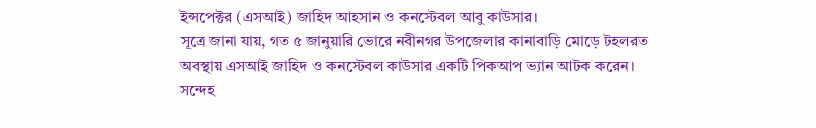ইন্সপেক্টর (এসআই) জাহিদ আহসান ও কনস্টেবল আবু কাউসার।
সূত্রে জানা যায়, গত ৫ জানুয়ারি ভোরে নবীনগর উপজেলার কানাবাড়ি মোড়ে টহলরত অবস্থায় এসআই জাহিদ ও কনস্টেবল কাউসার একটি পিকআপ ভ্যান আটক করেন। সন্দেহ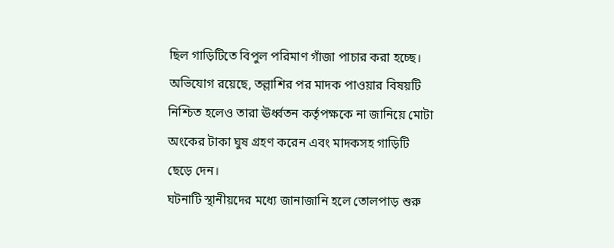ছিল গাড়িটিতে বিপুল পরিমাণ গাঁজা পাচার করা হচ্ছে। অভিযোগ রয়েছে, তল্লাশির পর মাদক পাওয়ার বিষয়টি নিশ্চিত হলেও তারা ঊর্ধ্বতন কর্তৃপক্ষকে না জানিয়ে মোটা অংকের টাকা ঘুষ গ্রহণ করেন এবং মাদকসহ গাড়িটি ছেড়ে দেন।
ঘটনাটি স্থানীয়দের মধ্যে জানাজানি হলে তোলপাড় শুরু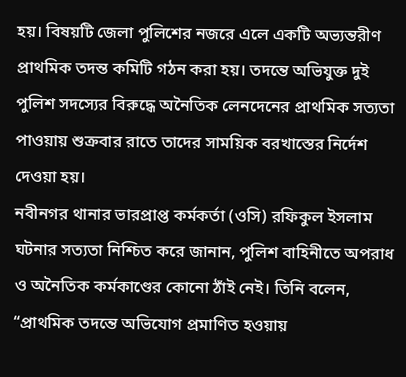হয়। বিষয়টি জেলা পুলিশের নজরে এলে একটি অভ্যন্তরীণ প্রাথমিক তদন্ত কমিটি গঠন করা হয়। তদন্তে অভিযুক্ত দুই পুলিশ সদস্যের বিরুদ্ধে অনৈতিক লেনদেনের প্রাথমিক সত্যতা পাওয়ায় শুক্রবার রাতে তাদের সাময়িক বরখাস্তের নির্দেশ দেওয়া হয়।
নবীনগর থানার ভারপ্রাপ্ত কর্মকর্তা (ওসি) রফিকুল ইসলাম ঘটনার সত্যতা নিশ্চিত করে জানান, পুলিশ বাহিনীতে অপরাধ ও অনৈতিক কর্মকাণ্ডের কোনো ঠাঁই নেই। তিনি বলেন, “প্রাথমিক তদন্তে অভিযোগ প্রমাণিত হওয়ায়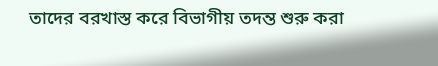তাদের বরখাস্ত করে বিভাগীয় তদন্ত শুরু করা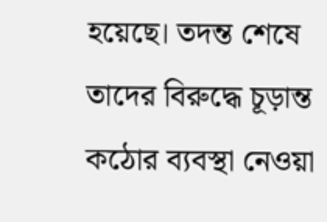হয়েছে। তদন্ত শেষে তাদের বিরুদ্ধে চূড়ান্ত কঠোর ব্যবস্থা নেওয়া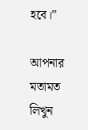হবে।”

আপনার মতামত লিখুন